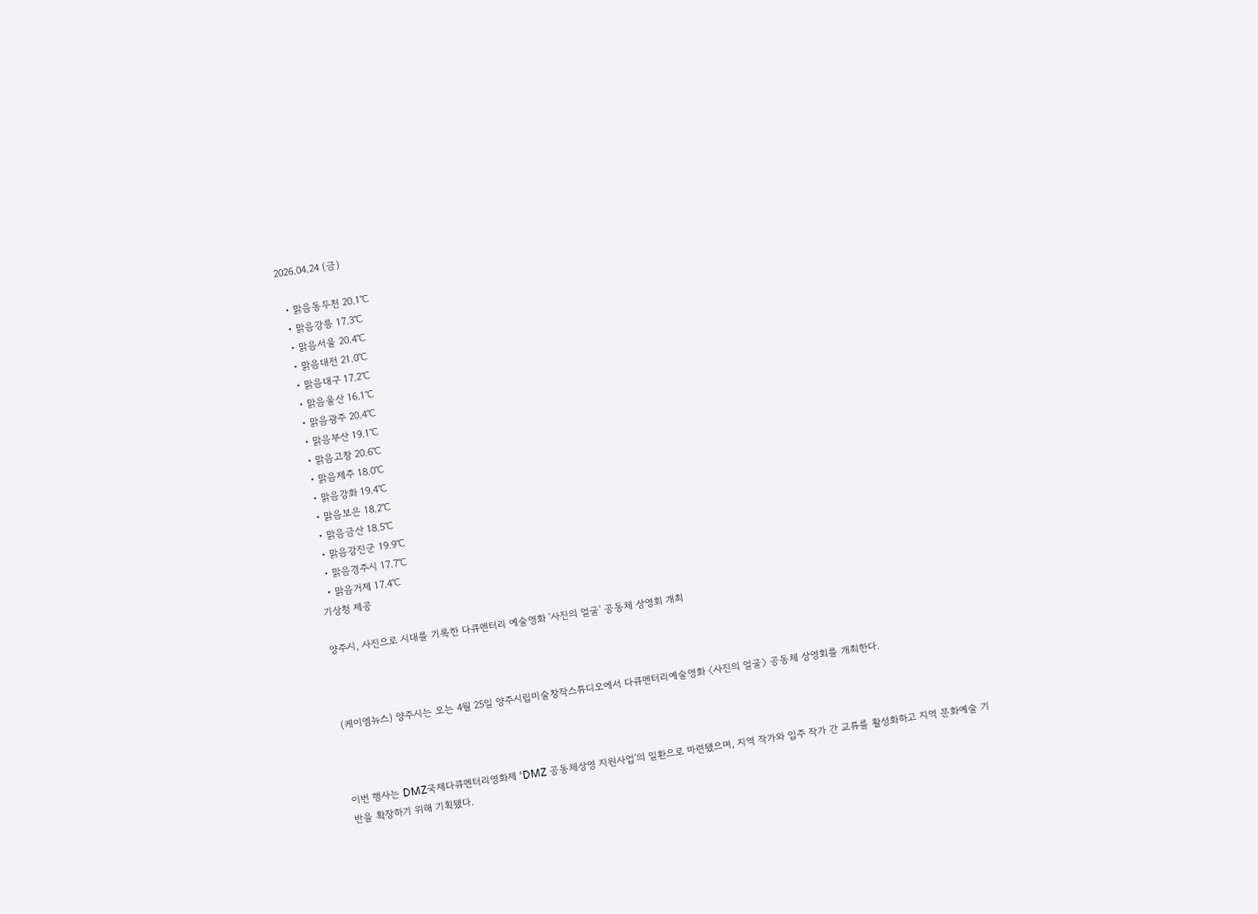2026.04.24 (금)

  • 맑음동두천 20.1℃
  • 맑음강릉 17.3℃
  • 맑음서울 20.4℃
  • 맑음대전 21.0℃
  • 맑음대구 17.2℃
  • 맑음울산 16.1℃
  • 맑음광주 20.4℃
  • 맑음부산 19.1℃
  • 맑음고창 20.6℃
  • 맑음제주 18.0℃
  • 맑음강화 19.4℃
  • 맑음보은 18.2℃
  • 맑음금산 18.5℃
  • 맑음강진군 19.9℃
  • 맑음경주시 17.7℃
  • 맑음거제 17.4℃
기상청 제공

양주시, 사진으로 시대를 기록한 다큐멘터리 예술영화 '사진의 얼굴' 공동체 상영회 개최



(케이엠뉴스) 양주시는 오는 4월 25일 양주시립미술창작스튜디오에서 다큐멘터리예술영화 〈사진의 얼굴〉 공동체 상영회를 개최한다.



이번 행사는 DMZ국제다큐멘터리영화제 ‘DMZ 공동체상영 지원사업’의 일환으로 마련됐으며, 지역 작가와 입주 작가 간 교류를 활성화하고 지역 문화예술 기반을 확장하기 위해 기획됐다.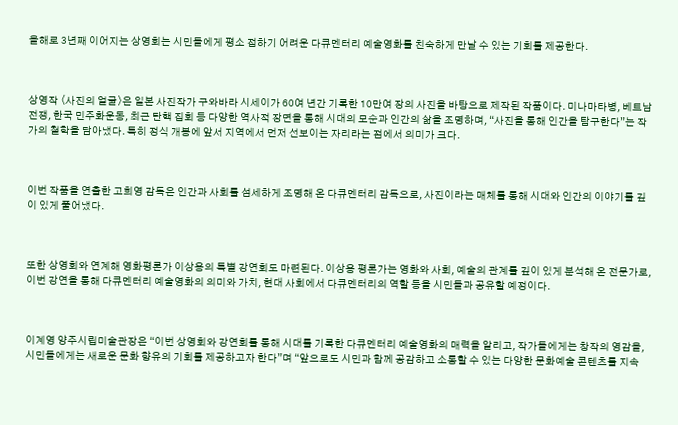올해로 3년째 이어지는 상영회는 시민들에게 평소 접하기 어려운 다큐멘터리 예술영화를 친숙하게 만날 수 있는 기회를 제공한다.



상영작 〈사진의 얼굴〉은 일본 사진작가 구와바라 시세이가 60여 년간 기록한 10만여 장의 사진을 바탕으로 제작된 작품이다. 미나마타병, 베트남 전쟁, 한국 민주화운동, 최근 탄핵 집회 등 다양한 역사적 장면을 통해 시대의 모순과 인간의 삶을 조명하며, “사진을 통해 인간을 탐구한다”는 작가의 철학을 담아냈다. 특히 정식 개봉에 앞서 지역에서 먼저 선보이는 자리라는 점에서 의미가 크다.



이번 작품을 연출한 고희영 감독은 인간과 사회를 섬세하게 조명해 온 다큐멘터리 감독으로, 사진이라는 매체를 통해 시대와 인간의 이야기를 깊이 있게 풀어냈다.



또한 상영회와 연계해 영화평론가 이상용의 특별 강연회도 마련된다. 이상용 평론가는 영화와 사회, 예술의 관계를 깊이 있게 분석해 온 전문가로, 이번 강연을 통해 다큐멘터리 예술영화의 의미와 가치, 현대 사회에서 다큐멘터리의 역할 등을 시민들과 공유할 예정이다.



이계영 양주시립미술관장은 “이번 상영회와 강연회를 통해 시대를 기록한 다큐멘터리 예술영화의 매력을 알리고, 작가들에게는 창작의 영감을, 시민들에게는 새로운 문화 향유의 기회를 제공하고자 한다”며 “앞으로도 시민과 함께 공감하고 소통할 수 있는 다양한 문화예술 콘텐츠를 지속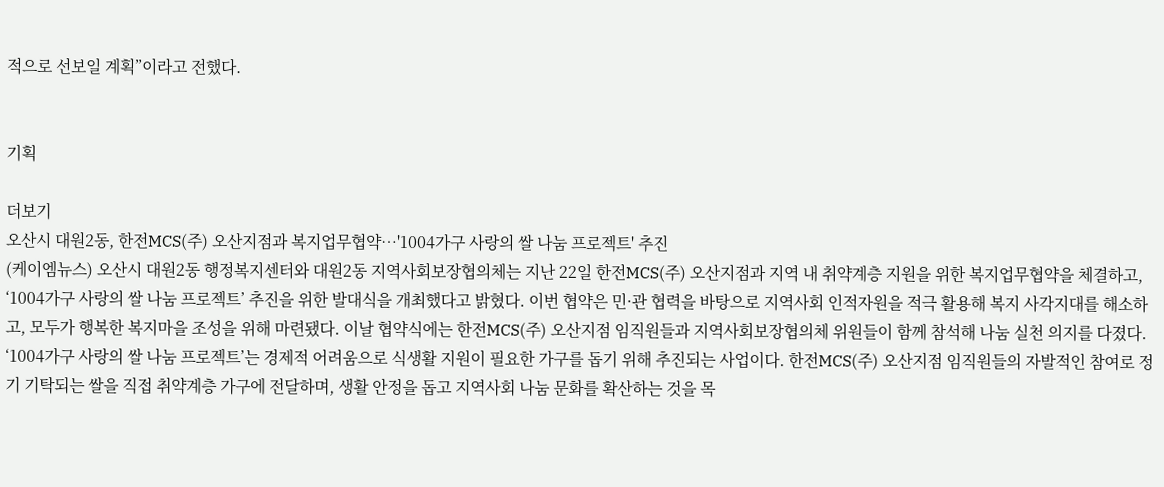적으로 선보일 계획”이라고 전했다.


기획

더보기
오산시 대원2동, 한전MCS(주) 오산지점과 복지업무협약…'1004가구 사랑의 쌀 나눔 프로젝트' 추진
(케이엠뉴스) 오산시 대원2동 행정복지센터와 대원2동 지역사회보장협의체는 지난 22일 한전MCS(주) 오산지점과 지역 내 취약계층 지원을 위한 복지업무협약을 체결하고, ‘1004가구 사랑의 쌀 나눔 프로젝트’ 추진을 위한 발대식을 개최했다고 밝혔다. 이번 협약은 민·관 협력을 바탕으로 지역사회 인적자원을 적극 활용해 복지 사각지대를 해소하고, 모두가 행복한 복지마을 조성을 위해 마련됐다. 이날 협약식에는 한전MCS(주) 오산지점 임직원들과 지역사회보장협의체 위원들이 함께 참석해 나눔 실천 의지를 다졌다. ‘1004가구 사랑의 쌀 나눔 프로젝트’는 경제적 어려움으로 식생활 지원이 필요한 가구를 돕기 위해 추진되는 사업이다. 한전MCS(주) 오산지점 임직원들의 자발적인 참여로 정기 기탁되는 쌀을 직접 취약계층 가구에 전달하며, 생활 안정을 돕고 지역사회 나눔 문화를 확산하는 것을 목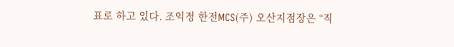표로 하고 있다. 조익정 한전MCS(주) 오산지점장은 “직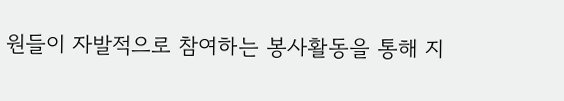원들이 자발적으로 참여하는 봉사활동을 통해 지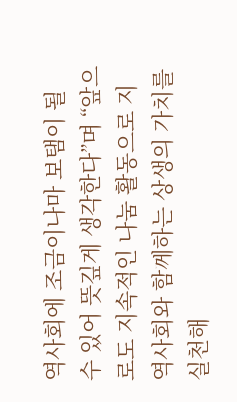역사회에 조금이나마 보탬이 될 수 있어 뜻깊게 생각한다”며 “앞으로도 지속적인 나눔 활동으로 지역사회와 함께하는 상생의 가치를 실천해